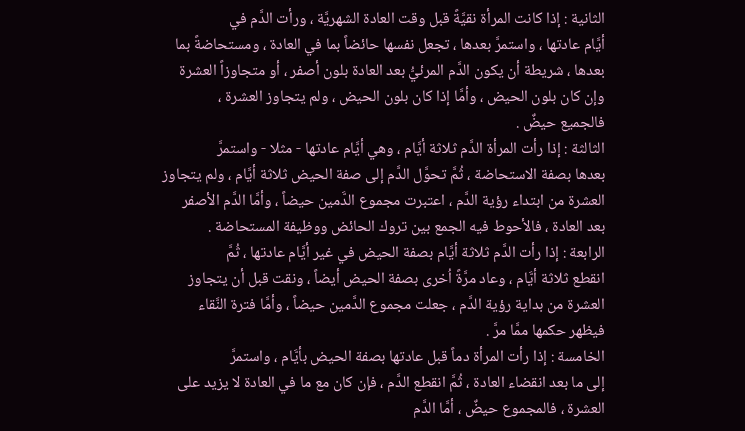الثانية : إذا كانت المرأة نقيَّةً قبل وقت العادة الشهريَّة ، ورأت الدَّم في
أيَّام عادتها ، واستمرَّ بعدها ، تجعل نفسها حائضاً بما في العادة ، ومستحاضةً بما
بعدها ، شريطة أن يكون الدَّم المرئيُّ بعد العادة بلون أصفر ، أو متجاوزاً العشرة
وإن كان بلون الحيض ، وأمَّا إذا كان بلون الحيض ، ولم يتجاوز العشرة ،
فالجميع حيضٌ .
الثالثة : إذا رأت المرأة الدَّم ثلاثة أيَّام ، وهي أيَّام عادتها - مثلا - واستمرَّ
بعدها بصفة الاستحاضة ، ثُمَّ تحوَّل الدَّم إلى صفة الحيض ثلاثة أيَّام ، ولم يتجاوز
العشرة من ابتداء رؤية الدَّم ، اعتبرت مجموع الدَّمين حيضاً ، وأمَّا الدَّم الأصفر
بعد العادة ، فالأحوط فيه الجمع بين تروك الحائض ووظيفة المستحاضة .
الرابعة : إذا رأت الدَّم ثلاثة أيَّام بصفة الحيض في غير أيَّام عادتها ، ثُمَّ
انقطع ثلاثة أيَّام ، وعاد مرَّةً اُخرى بصفة الحيض أيضاً ، ونقت قبل أن يتجاوز
العشرة من بداية رؤية الدَّم ، جعلت مجموع الدَّمين حيضاً ، وأمَّا فترة النَّقاء
فيظهر حكمها ممَّا مرَّ .
الخامسة : إذا رأت المرأة دماً قبل عادتها بصفة الحيض بأيَّام ، واستمرَّ
إلى ما بعد انقضاء العادة ، ثُمَّ انقطع الدَّم ، فإن كان مع ما في العادة لا يزيد على
العشرة ، فالمجموع حيضٌ ، أمَّا الدَّم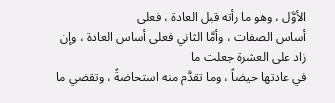الأوَّل ، وهو ما رأته قبل العادة ، فعلى
أساس الصفات ، وأمَّا الثاني فعلى أساس العادة ، وإن زاد على العشرة جعلت ما
في عادتها حيضاً ، وما تقدَّم منه استحاضةً ، وتقضي ما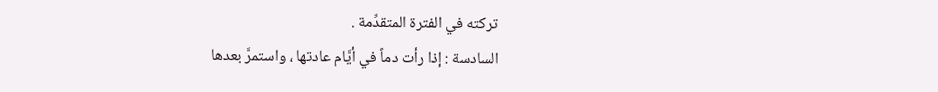تركته في الفترة المتقدِّمة .
السادسة : إذا رأت دماً في أيَّام عادتها ، واستمرَّ بعدها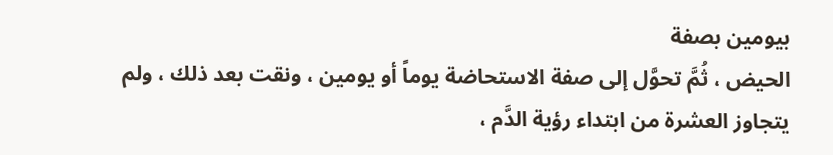بيومين بصفة
الحيض ، ثُمَّ تحوَّل إلى صفة الاستحاضة يوماً أو يومين ، ونقت بعد ذلك ، ولم
يتجاوز العشرة من ابتداء رؤية الدَّم ،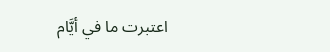اعتبرت ما في أيَّام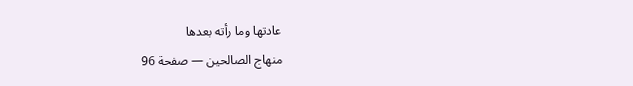عادتها وما رأته بعدها
منهاج الصالحين — صفحة 96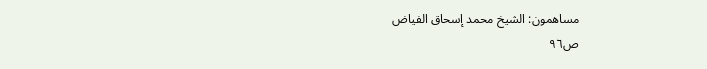مساهمون: الشيخ محمد إسحاق الفياض
ص٩٦